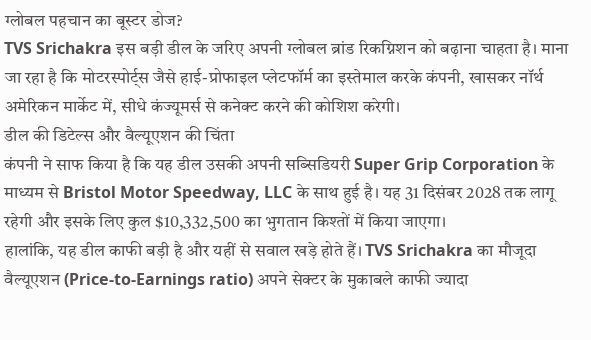ग्लोबल पहचान का बूस्टर डोज?
TVS Srichakra इस बड़ी डील के जरिए अपनी ग्लोबल ब्रांड रिकग्निशन को बढ़ाना चाहता है। माना जा रहा है कि मोटरस्पोर्ट्स जैसे हाई-प्रोफाइल प्लेटफॉर्म का इस्तेमाल करके कंपनी, खासकर नॉर्थ अमेरिकन मार्केट में, सीधे कंज्यूमर्स से कनेक्ट करने की कोशिश करेगी।
डील की डिटेल्स और वैल्यूएशन की चिंता
कंपनी ने साफ किया है कि यह डील उसकी अपनी सब्सिडियरी Super Grip Corporation के माध्यम से Bristol Motor Speedway, LLC के साथ हुई है। यह 31 दिसंबर 2028 तक लागू रहेगी और इसके लिए कुल $10,332,500 का भुगतान किश्तों में किया जाएगा।
हालांकि, यह डील काफी बड़ी है और यहीं से सवाल खड़े होते हैं। TVS Srichakra का मौजूदा वैल्यूएशन (Price-to-Earnings ratio) अपने सेक्टर के मुकाबले काफी ज्यादा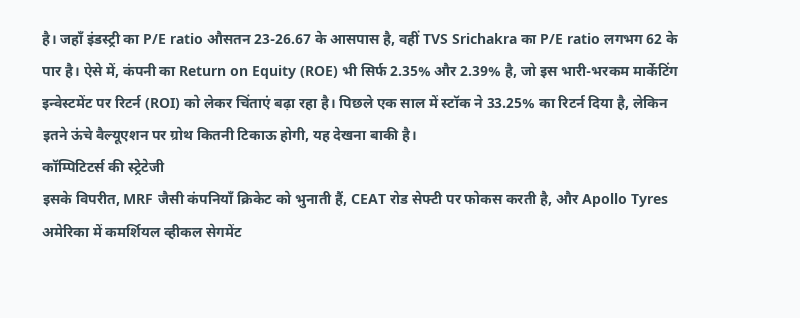है। जहाँ इंडस्ट्री का P/E ratio औसतन 23-26.67 के आसपास है, वहीं TVS Srichakra का P/E ratio लगभग 62 के पार है। ऐसे में, कंपनी का Return on Equity (ROE) भी सिर्फ 2.35% और 2.39% है, जो इस भारी-भरकम मार्केटिंग इन्वेस्टमेंट पर रिटर्न (ROI) को लेकर चिंताएं बढ़ा रहा है। पिछले एक साल में स्टॉक ने 33.25% का रिटर्न दिया है, लेकिन इतने ऊंचे वैल्यूएशन पर ग्रोथ कितनी टिकाऊ होगी, यह देखना बाकी है।
कॉम्पिटिटर्स की स्ट्रेटेजी
इसके विपरीत, MRF जैसी कंपनियाँ क्रिकेट को भुनाती हैं, CEAT रोड सेफ्टी पर फोकस करती है, और Apollo Tyres अमेरिका में कमर्शियल व्हीकल सेगमेंट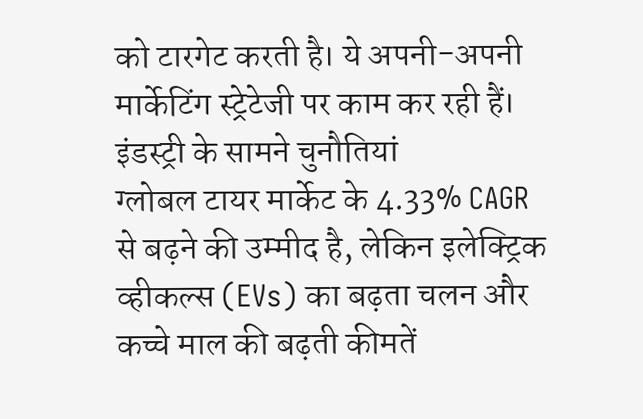को टारगेट करती है। ये अपनी-अपनी मार्केटिंग स्ट्रेटेजी पर काम कर रही हैं।
इंडस्ट्री के सामने चुनौतियां
ग्लोबल टायर मार्केट के 4.33% CAGR से बढ़ने की उम्मीद है, लेकिन इलेक्ट्रिक व्हीकल्स (EVs) का बढ़ता चलन और कच्चे माल की बढ़ती कीमतें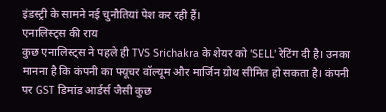इंडस्ट्री के सामने नई चुनौतियां पेश कर रही हैं।
एनालिस्ट्स की राय
कुछ एनालिस्ट्स ने पहले ही TVS Srichakra के शेयर को 'SELL' रेटिंग दी है। उनका मानना है कि कंपनी का फ्यूचर वॉल्यूम और मार्जिन ग्रोथ सीमित हो सकता है। कंपनी पर GST डिमांड आर्डर्स जैसी कुछ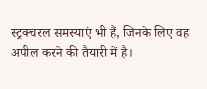स्ट्रक्चरल समस्याएं भी हैं, जिनके लिए वह अपील करने की तैयारी में है।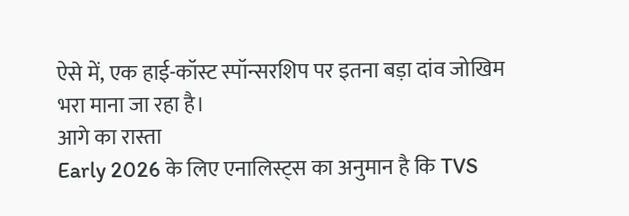ऐसे में, एक हाई-कॉस्ट स्पॉन्सरशिप पर इतना बड़ा दांव जोखिम भरा माना जा रहा है।
आगे का रास्ता
Early 2026 के लिए एनालिस्ट्स का अनुमान है कि TVS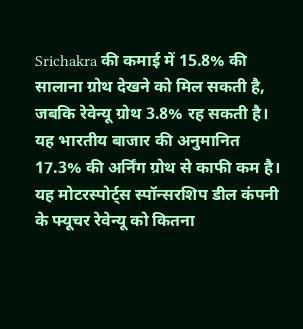Srichakra की कमाई में 15.8% की सालाना ग्रोथ देखने को मिल सकती है, जबकि रेवेन्यू ग्रोथ 3.8% रह सकती है। यह भारतीय बाजार की अनुमानित 17.3% की अर्निंग ग्रोथ से काफी कम है। यह मोटरस्पोर्ट्स स्पॉन्सरशिप डील कंपनी के फ्यूचर रेवेन्यू को कितना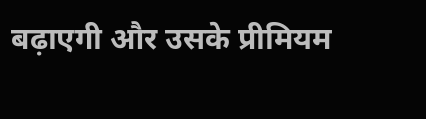बढ़ाएगी और उसके प्रीमियम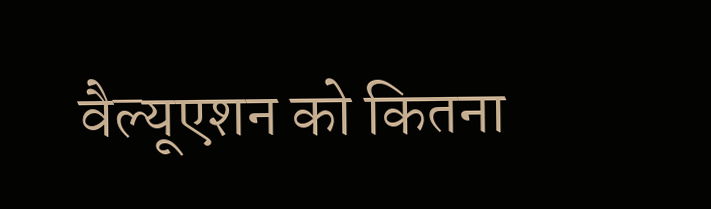वैल्यूएशन को कितना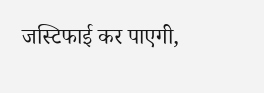जस्टिफाई कर पाएगी,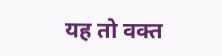यह तो वक्त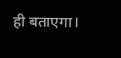ही बताएगा।